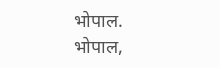भोपाल.
भोपाल,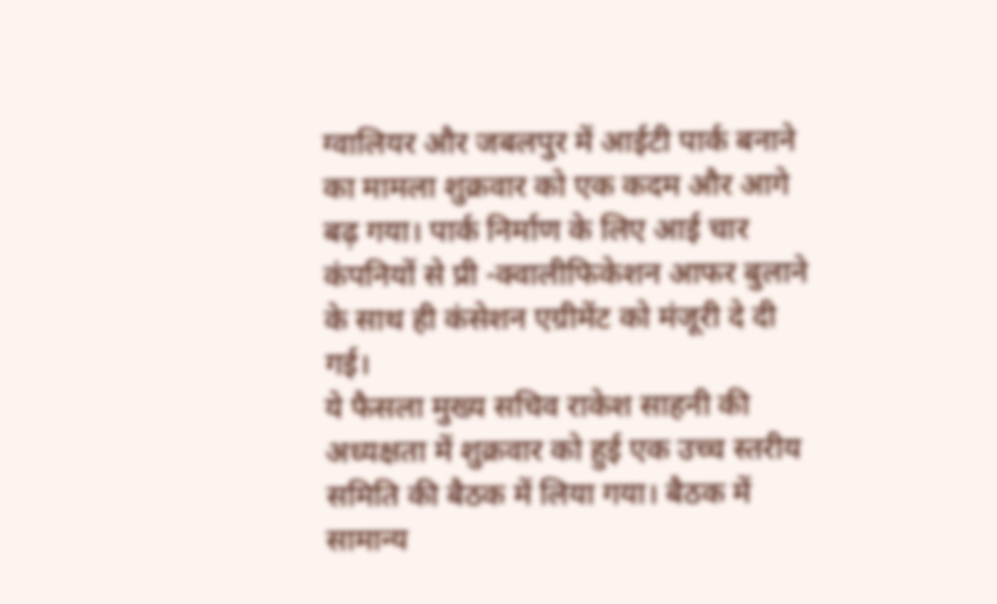ग्वालियर और जबलपुर में आईटी पार्क बनाने का मामला शुक्रवार को एक कदम और आगे बढ़ गया। पार्क निर्माण के लिए आई चार कंपनियों से प्री -क्वालीफिकेशन आफर बुलाने के साथ ही कंसेशन एग्रीमेंट को मंजूरी दे दी गई।
ये फैसला मुख्य सचिव राकेश साहनी की अध्यक्षता में शुक्रवार को हुई एक उच्च स्तरीय समिति की बैठक में लिया गया। बैठक में सामान्य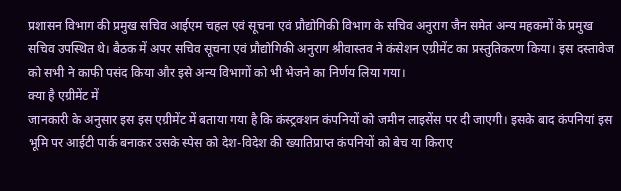प्रशासन विभाग की प्रमुख सचिव आईएम चहल एवं सूचना एवं प्रौद्योगिकी विभाग के सचिव अनुराग जैन समेत अन्य महकमों के प्रमुख सचिव उपस्थित थे। बैठक में अपर सचिव सूचना एवं प्रौद्योगिकी अनुराग श्रीवास्तव ने कंसेशन एग्रीमेंट का प्रस्तुतिकरण किया। इस दस्तावेज को सभी ने काफी पसंद किया और इसे अन्य विभागों को भी भेजने का निर्णय लिया गया।
क्या है एग्रीमेंट में
जानकारी के अनुसार इस इस एग्रीमेंट में बताया गया है कि कंस्ट्रक्शन कंपनियों को जमीन लाइसेंस पर दी जाएगी। इसके बाद कंपनियां इस भूमि पर आईटी पार्क बनाकर उसके स्पेस को देश-विदेश की ख्यातिप्राप्त कंपनियों को बेच या किराए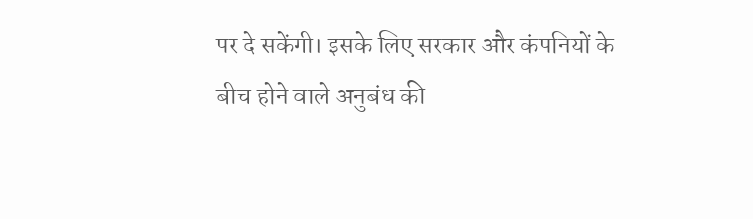पर दे सकेंगी। इसके लिए सरकार और कंपनियों के बीच होने वाले अनुबंध की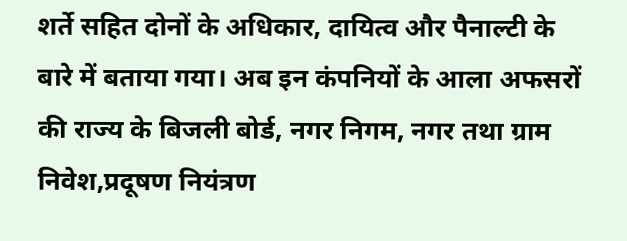शर्ते सहित दोनों के अधिकार, दायित्व और पैनाल्टी के बारे में बताया गया। अब इन कंपनियों के आला अफसरों की राज्य के बिजली बोर्ड, नगर निगम, नगर तथा ग्राम निवेश,प्रदूषण नियंत्रण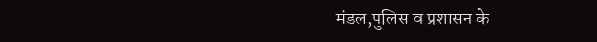मंडल,पुलिस व प्रशासन के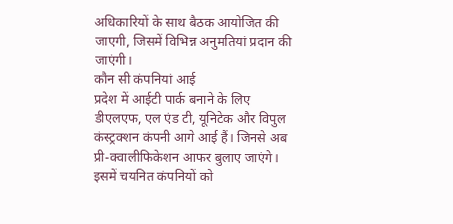अधिकारियों के साथ बैठक आयोजित की जाएगी, जिसमें विभिन्न अनुमतियां प्रदान की जाएंगी।
कौन सी कंपनियां आई
प्रदेश में आईटी पार्क बनाने के लिए डीएलएफ, एल एंड टी, यूनिटेक और विपुल कंस्ट्रक्शन कंपनी आगे आई हैं। जिनसे अब प्री-क्वालीफिकेशन आफर बुलाए जाएंगे। इसमें चयनित कंपनियों को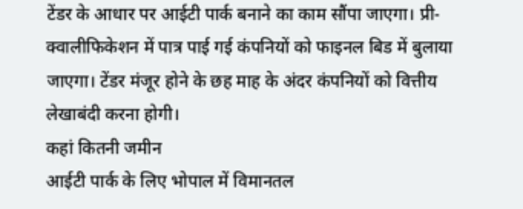टेंडर के आधार पर आईटी पार्क बनाने का काम सौंपा जाएगा। प्री-क्वालीफिकेशन में पात्र पाई गई कंपनियों को फाइनल बिड में बुलाया जाएगा। टेंडर मंजूर होने के छह माह के अंदर कंपनियों को वित्तीय लेखाबंदी करना होगी।
कहां कितनी जमीन
आईटी पार्क के लिए भोपाल में विमानतल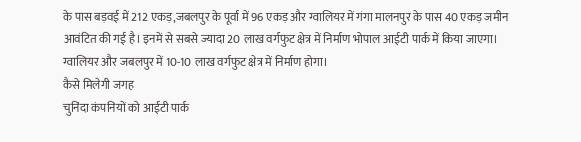के पास बड़वई में 212 एकड़,जबलपुर के पूर्वा में 96 एकड़ और ग्वालियर में गंगा मालनपुर के पास 40 एकड़ जमीन आवंटित की गई है। इनमें से सबसे ज्यादा 20 लाख वर्गफुट क्षेत्र में निर्माण भोपाल आईटी पार्क में किया जाएगा। ग्वालियर और जबलपुर में 10-10 लाख वर्गफुट क्षेत्र में निर्माण होगा।
कैसे मिलेगी जगह
चुनिंदा कंपनियों को आईटी पार्क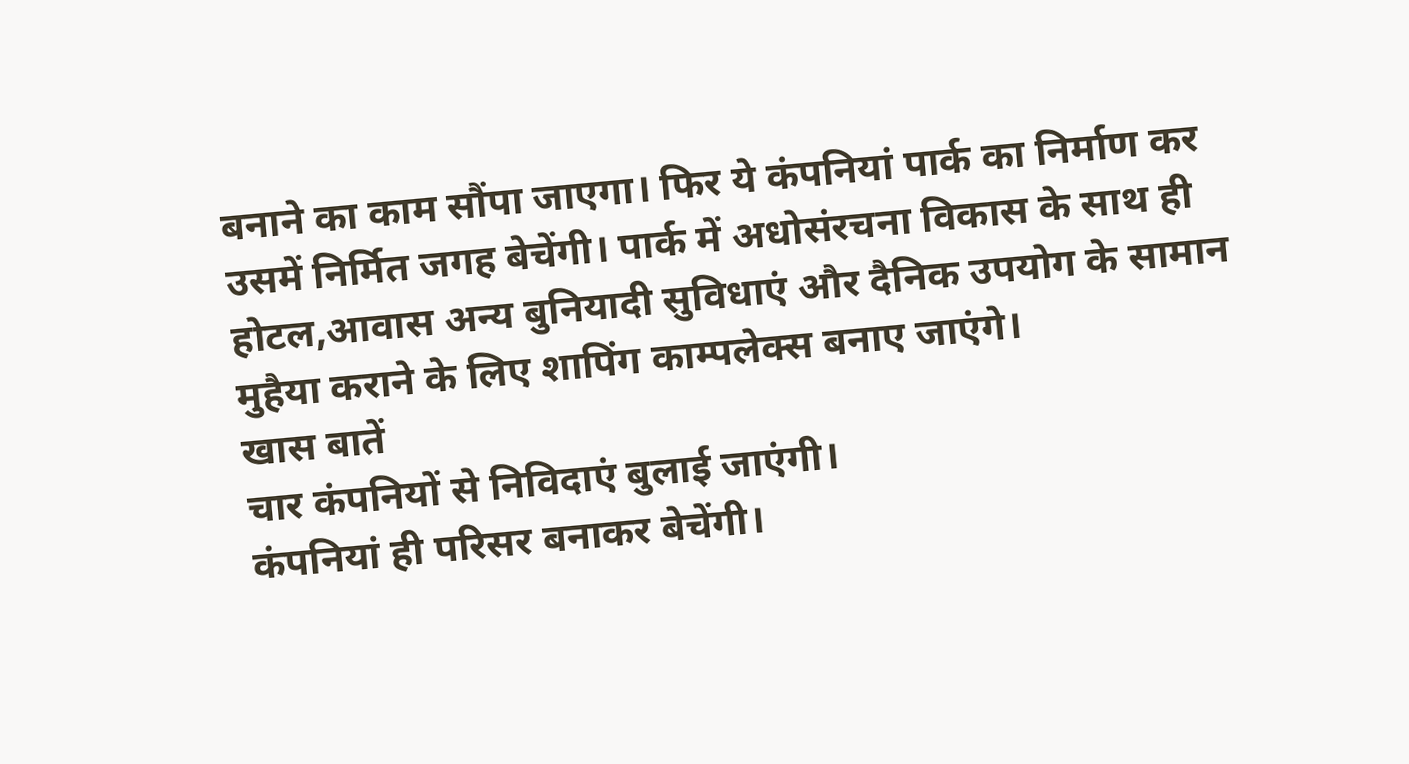बनाने का काम सौंपा जाएगा। फिर ये कंपनियां पार्क का निर्माण कर उसमें निर्मित जगह बेचेंगी। पार्क में अधोसंरचना विकास के साथ ही होटल,आवास अन्य बुनियादी सुविधाएं और दैनिक उपयोग के सामान मुहैया कराने के लिए शापिंग काम्पलेक्स बनाए जाएंगे।
खास बातें
चार कंपनियों से निविदाएं बुलाई जाएंगी।
कंपनियां ही परिसर बनाकर बेचेंगी।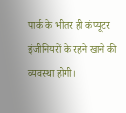पार्क के भीतर ही कंप्यूटर इंजीनियरों के रहने खाने की व्यवस्था होगी।